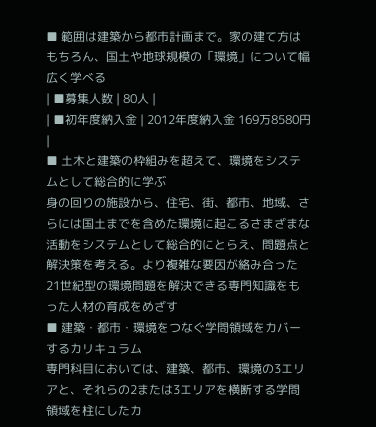■ 範囲は建築から都市計画まで。家の建て方はもちろん、国土や地球規模の「環境」について幅広く学べる
| ■募集人数 | 80人 |
| ■初年度納入金 | 2012年度納入金 169万8580円 |
■ 土木と建築の枠組みを超えて、環境をシステムとして総合的に学ぶ
身の回りの施設から、住宅、街、都市、地域、さらには国土までを含めた環境に起こるさまざまな活動をシステムとして総合的にとらえ、問題点と解決策を考える。より複雑な要因が絡み合った21世紀型の環境問題を解決できる専門知識をもった人材の育成をめざす
■ 建築・都市・環境をつなぐ学問領域をカバーするカリキュラム
専門科目においては、建築、都市、環境の3エリアと、それらの2または3エリアを横断する学問領域を柱にしたカ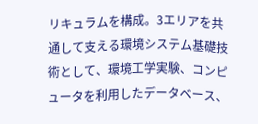リキュラムを構成。3エリアを共通して支える環境システム基礎技術として、環境工学実験、コンピュータを利用したデータベース、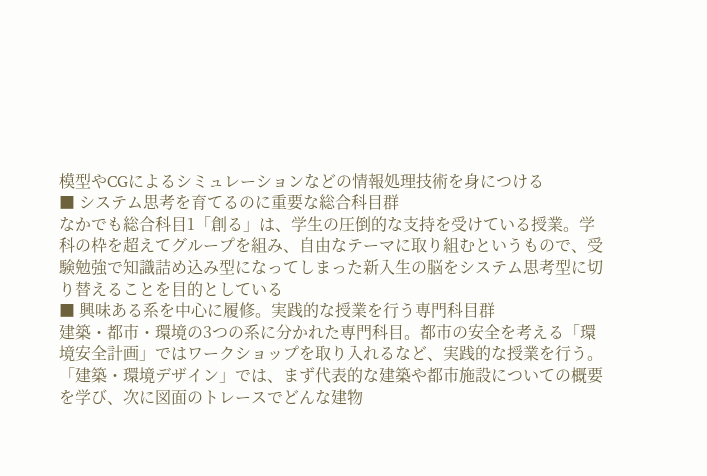模型やCGによるシミュレーションなどの情報処理技術を身につける
■ システム思考を育てるのに重要な総合科目群
なかでも総合科目1「創る」は、学生の圧倒的な支持を受けている授業。学科の枠を超えてグループを組み、自由なテーマに取り組むというもので、受験勉強で知識詰め込み型になってしまった新入生の脳をシステム思考型に切り替えることを目的としている
■ 興味ある系を中心に履修。実践的な授業を行う専門科目群
建築・都市・環境の3つの系に分かれた専門科目。都市の安全を考える「環境安全計画」ではワークショップを取り入れるなど、実践的な授業を行う。「建築・環境デザイン」では、まず代表的な建築や都市施設についての概要を学び、次に図面のトレースでどんな建物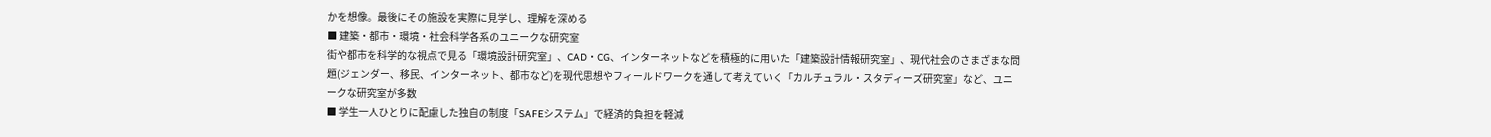かを想像。最後にその施設を実際に見学し、理解を深める
■ 建築・都市・環境・社会科学各系のユニークな研究室
街や都市を科学的な視点で見る「環境設計研究室」、CAD・CG、インターネットなどを積極的に用いた「建築設計情報研究室」、現代社会のさまざまな問題(ジェンダー、移民、インターネット、都市など)を現代思想やフィールドワークを通して考えていく「カルチュラル・スタディーズ研究室」など、ユニークな研究室が多数
■ 学生一人ひとりに配慮した独自の制度「SAFEシステム」で経済的負担を軽減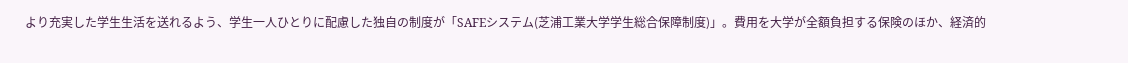より充実した学生生活を送れるよう、学生一人ひとりに配慮した独自の制度が「SAFEシステム(芝浦工業大学学生総合保障制度)」。費用を大学が全額負担する保険のほか、経済的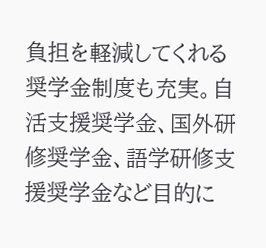負担を軽減してくれる奨学金制度も充実。自活支援奨学金、国外研修奨学金、語学研修支援奨学金など目的に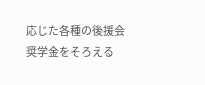応じた各種の後援会奨学金をそろえる